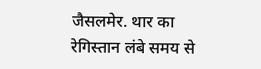जैसलमेर. थार का रेगिस्तान लंबे समय से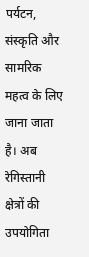पर्यटन, संस्कृति और सामरिक महत्व के लिए जाना जाता है। अब रेगिस्तानी क्षेत्रों की उपयोगिता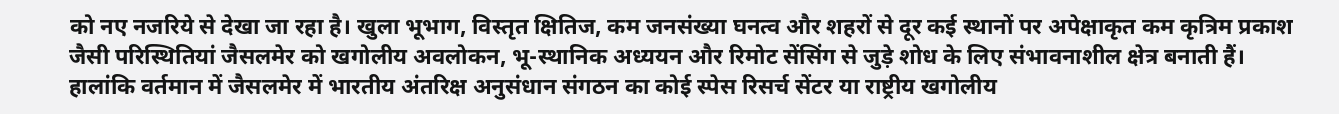को नए नजरिये से देखा जा रहा है। खुला भूभाग, विस्तृत क्षितिज, कम जनसंख्या घनत्व और शहरों से दूर कई स्थानों पर अपेक्षाकृत कम कृत्रिम प्रकाश जैसी परिस्थितियां जैसलमेर को खगोलीय अवलोकन, भू-स्थानिक अध्ययन और रिमोट सेंसिंग से जुड़े शोध के लिए संभावनाशील क्षेत्र बनाती हैं। हालांकि वर्तमान में जैसलमेर में भारतीय अंतरिक्ष अनुसंधान संगठन का कोई स्पेस रिसर्च सेंटर या राष्ट्रीय खगोलीय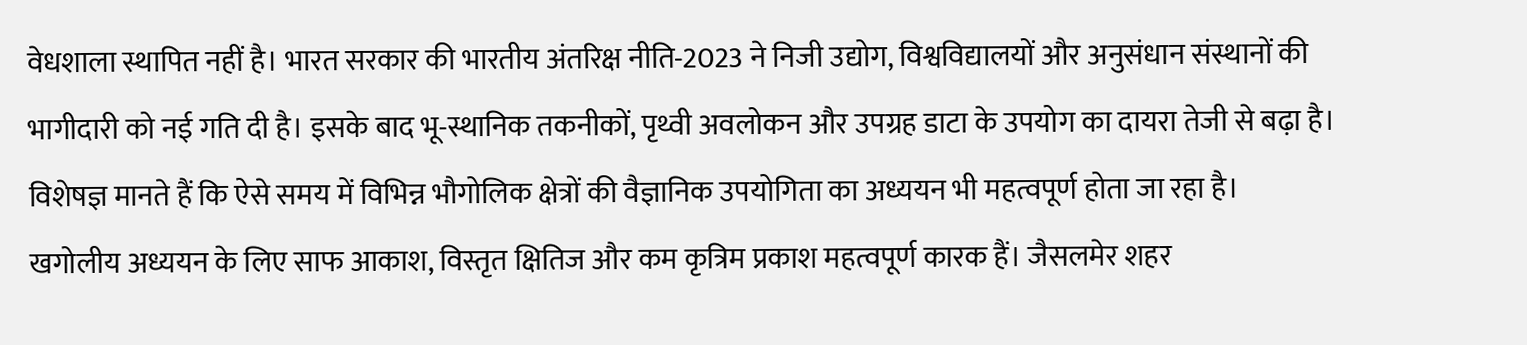वेधशाला स्थापित नहीं है। भारत सरकार की भारतीय अंतरिक्ष नीति-2023 ने निजी उद्योग, विश्वविद्यालयों और अनुसंधान संस्थानों की भागीदारी को नई गति दी है। इसके बाद भू-स्थानिक तकनीकों, पृथ्वी अवलोकन और उपग्रह डाटा के उपयोग का दायरा तेजी से बढ़ा है। विशेषज्ञ मानते हैं कि ऐसे समय में विभिन्न भौगोलिक क्षेत्रों की वैज्ञानिक उपयोगिता का अध्ययन भी महत्वपूर्ण होता जा रहा है।
खगोलीय अध्ययन के लिए साफ आकाश, विस्तृत क्षितिज और कम कृत्रिम प्रकाश महत्वपूर्ण कारक हैं। जैसलमेर शहर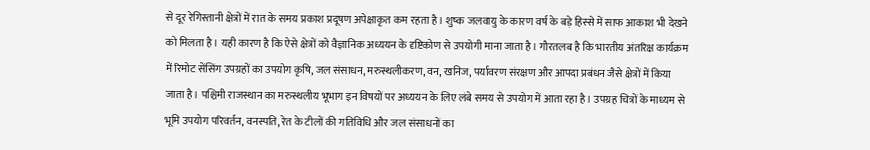से दूर रेगिस्तानी क्षेत्रों में रात के समय प्रकाश प्रदूषण अपेक्षाकृत कम रहता है। शुष्क जलवायु के कारण वर्ष के बड़े हिस्से में साफ आकाश भी देखने को मिलता है। यही कारण है कि ऐसे क्षेत्रों को वैज्ञानिक अध्ययन के दृष्टिकोण से उपयोगी माना जाता है। गौरतलब है कि भारतीय अंतरिक्ष कार्यक्रम में रिमोट सेंसिंग उपग्रहों का उपयोग कृषि, जल संसाधन, मरुस्थलीकरण, वन, खनिज, पर्यावरण संरक्षण और आपदा प्रबंधन जैसे क्षेत्रों में किया जाता है। पश्चिमी राजस्थान का मरुस्थलीय भूभाग इन विषयों पर अध्ययन के लिए लंबे समय से उपयोग में आता रहा है। उपग्रह चित्रों के माध्यम से भूमि उपयोग परिवर्तन, वनस्पति, रेत के टीलों की गतिविधि और जल संसाधनों का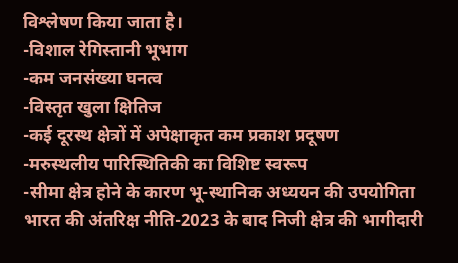विश्लेषण किया जाता है।
-विशाल रेगिस्तानी भूभाग
-कम जनसंख्या घनत्व
-विस्तृत खुला क्षितिज
-कई दूरस्थ क्षेत्रों में अपेक्षाकृत कम प्रकाश प्रदूषण
-मरुस्थलीय पारिस्थितिकी का विशिष्ट स्वरूप
-सीमा क्षेत्र होने के कारण भू-स्थानिक अध्ययन की उपयोगिता
भारत की अंतरिक्ष नीति-2023 के बाद निजी क्षेत्र की भागीदारी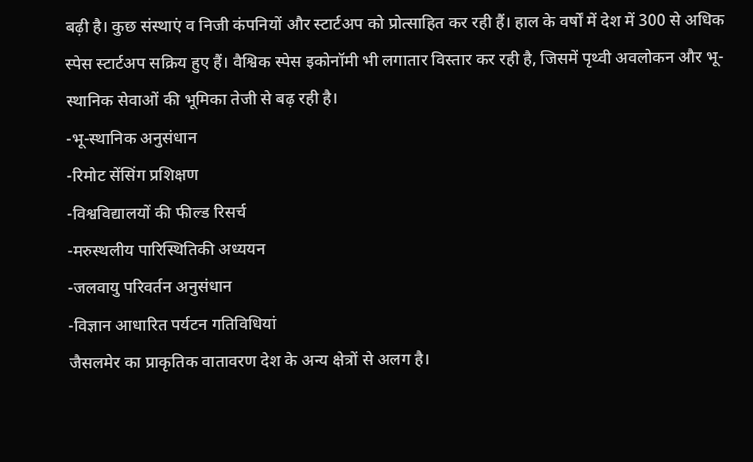बढ़ी है। कुछ संस्थाएं व निजी कंपनियों और स्टार्टअप को प्रोत्साहित कर रही हैं। हाल के वर्षों में देश में 300 से अधिक स्पेस स्टार्टअप सक्रिय हुए हैं। वैश्विक स्पेस इकोनॉमी भी लगातार विस्तार कर रही है, जिसमें पृथ्वी अवलोकन और भू-स्थानिक सेवाओं की भूमिका तेजी से बढ़ रही है।
-भू-स्थानिक अनुसंधान
-रिमोट सेंसिंग प्रशिक्षण
-विश्वविद्यालयों की फील्ड रिसर्च
-मरुस्थलीय पारिस्थितिकी अध्ययन
-जलवायु परिवर्तन अनुसंधान
-विज्ञान आधारित पर्यटन गतिविधियां
जैसलमेर का प्राकृतिक वातावरण देश के अन्य क्षेत्रों से अलग है।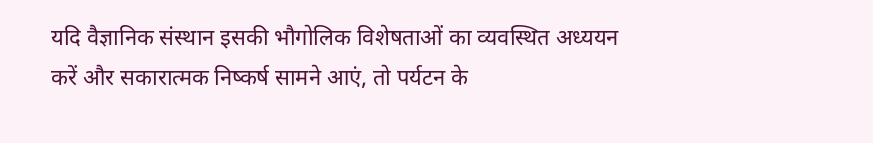यदि वैज्ञानिक संस्थान इसकी भौगोलिक विशेषताओं का व्यवस्थित अध्ययन करें और सकारात्मक निष्कर्ष सामने आएं, तो पर्यटन के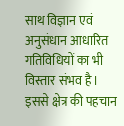साथ विज्ञान एवं अनुसंधान आधारित गतिविधियों का भी विस्तार संभव है। इससे क्षेत्र की पहचान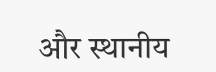और स्थानीय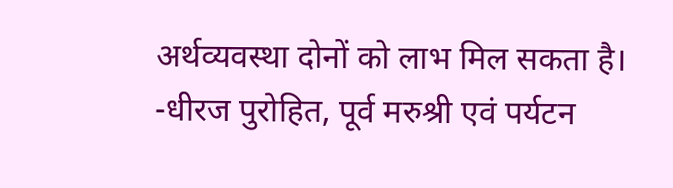अर्थव्यवस्था दोनों को लाभ मिल सकता है।
-धीरज पुरोहित, पूर्व मरुश्री एवं पर्यटन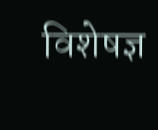विशेषज्ञ